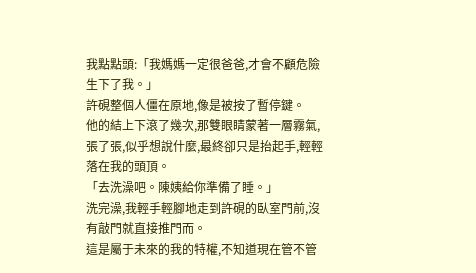我點點頭:「我媽媽一定很爸爸,才會不顧危險生下了我。」
許硯整個人僵在原地,像是被按了暫停鍵。
他的結上下滾了幾次,那雙眼睛蒙著一層霧氣,張了張,似乎想說什麼,最終卻只是抬起手,輕輕落在我的頭頂。
「去洗澡吧。陳姨給你準備了睡。」
洗完澡,我輕手輕腳地走到許硯的臥室門前,沒有敲門就直接推門而。
這是屬于未來的我的特權,不知道現在管不管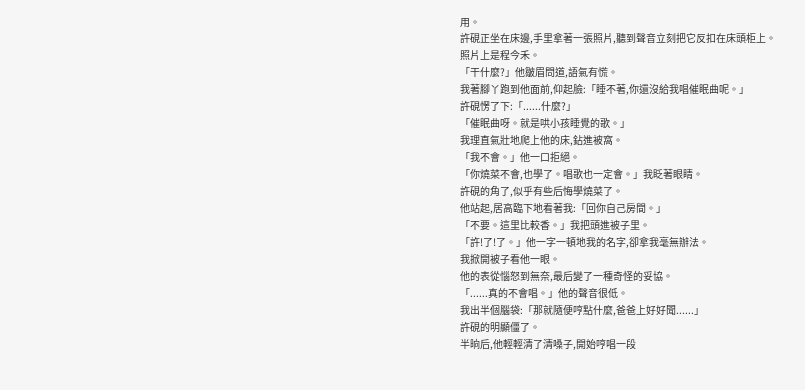用。
許硯正坐在床邊,手里拿著一張照片,聽到聲音立刻把它反扣在床頭柜上。
照片上是程今禾。
「干什麼?」他皺眉問道,語氣有慌。
我著腳丫跑到他面前,仰起臉:「睡不著,你還沒給我唱催眠曲呢。」
許硯愣了下:「......什麼?」
「催眠曲呀。就是哄小孩睡覺的歌。」
我理直氣壯地爬上他的床,鉆進被窩。
「我不會。」他一口拒絕。
「你燒菜不會,也學了。唱歌也一定會。」我眨著眼睛。
許硯的角了,似乎有些后悔學燒菜了。
他站起,居高臨下地看著我:「回你自己房間。」
「不要。這里比較香。」我把頭進被子里。
「許!了!了。」他一字一頓地我的名字,卻拿我毫無辦法。
我掀開被子看他一眼。
他的表從惱怒到無奈,最后變了一種奇怪的妥協。
「......真的不會唱。」他的聲音很低。
我出半個腦袋:「那就隨便哼點什麼,爸爸上好好聞......」
許硯的明顯僵了。
半晌后,他輕輕清了清嗓子,開始哼唱一段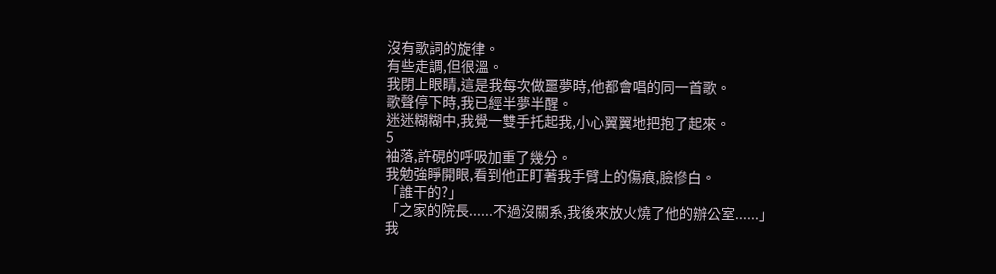沒有歌詞的旋律。
有些走調,但很溫。
我閉上眼睛,這是我每次做噩夢時,他都會唱的同一首歌。
歌聲停下時,我已經半夢半醒。
迷迷糊糊中,我覺一雙手托起我,小心翼翼地把抱了起來。
5
袖落,許硯的呼吸加重了幾分。
我勉強睜開眼,看到他正盯著我手臂上的傷痕,臉慘白。
「誰干的?」
「之家的院長......不過沒關系,我後來放火燒了他的辦公室......」
我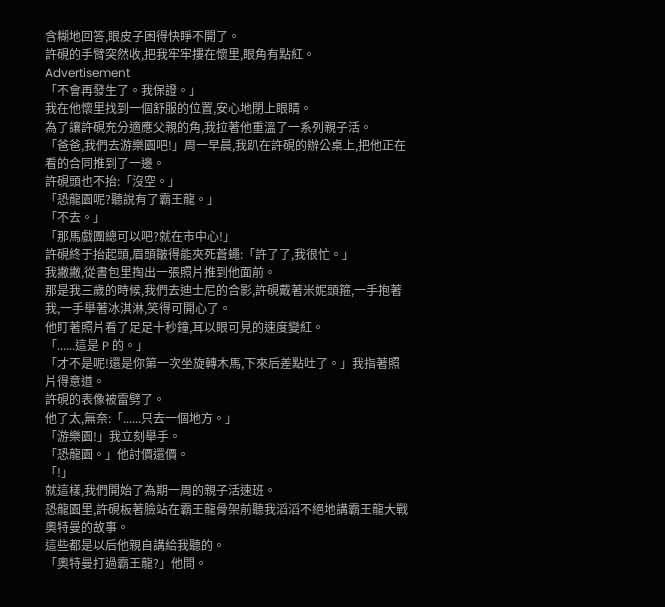含糊地回答,眼皮子困得快睜不開了。
許硯的手臂突然收,把我牢牢摟在懷里,眼角有點紅。
Advertisement
「不會再發生了。我保證。」
我在他懷里找到一個舒服的位置,安心地閉上眼睛。
為了讓許硯充分適應父親的角,我拉著他重溫了一系列親子活。
「爸爸,我們去游樂園吧!」周一早晨,我趴在許硯的辦公桌上,把他正在看的合同推到了一邊。
許硯頭也不抬:「沒空。」
「恐龍園呢?聽說有了霸王龍。」
「不去。」
「那馬戲團總可以吧?就在市中心!」
許硯終于抬起頭,眉頭皺得能夾死蒼蠅:「許了了,我很忙。」
我撇撇,從書包里掏出一張照片推到他面前。
那是我三歲的時候,我們去迪士尼的合影,許硯戴著米妮頭箍,一手抱著我,一手舉著冰淇淋,笑得可開心了。
他盯著照片看了足足十秒鐘,耳以眼可見的速度變紅。
「......這是 P 的。」
「才不是呢!還是你第一次坐旋轉木馬,下來后差點吐了。」我指著照片得意道。
許硯的表像被雷劈了。
他了太,無奈:「......只去一個地方。」
「游樂園!」我立刻舉手。
「恐龍園。」他討價還價。
「!」
就這樣,我們開始了為期一周的親子活速班。
恐龍園里,許硯板著臉站在霸王龍骨架前聽我滔滔不絕地講霸王龍大戰奧特曼的故事。
這些都是以后他親自講給我聽的。
「奧特曼打過霸王龍?」他問。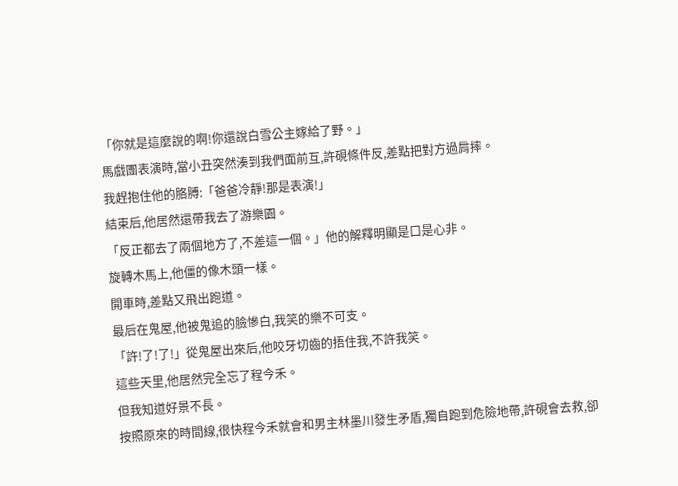「你就是這麼說的啊!你還說白雪公主嫁給了野。」
馬戲團表演時,當小丑突然湊到我們面前互,許硯條件反,差點把對方過肩摔。
我趕抱住他的胳膊:「爸爸冷靜!那是表演!」
結束后,他居然還帶我去了游樂園。
「反正都去了兩個地方了,不差這一個。」他的解釋明顯是口是心非。
旋轉木馬上,他僵的像木頭一樣。
開車時,差點又飛出跑道。
最后在鬼屋,他被鬼追的臉慘白,我笑的樂不可支。
「許!了!了!」從鬼屋出來后,他咬牙切齒的捂住我,不許我笑。
這些天里,他居然完全忘了程今禾。
但我知道好景不長。
按照原來的時間線,很快程今禾就會和男主林墨川發生矛盾,獨自跑到危險地帶,許硯會去救,卻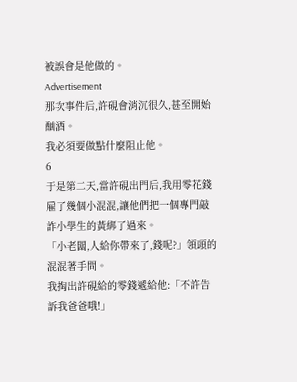被誤會是他做的。
Advertisement
那次事件后,許硯會消沉很久,甚至開始酗酒。
我必須要做點什麼阻止他。
6
于是第二天,當許硯出門后,我用零花錢雇了幾個小混混,讓他們把一個專門敲詐小學生的黃綁了過來。
「小老闆,人給你帶來了,錢呢?」領頭的混混著手問。
我掏出許硯給的零錢遞給他:「不許告訴我爸爸哦!」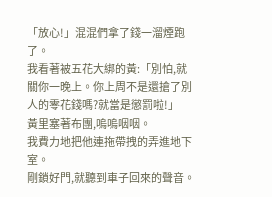「放心!」混混們拿了錢一溜煙跑了。
我看著被五花大綁的黃:「別怕,就關你一晚上。你上周不是還搶了別人的零花錢嗎?就當是懲罰啦!」
黃里塞著布團,嗚嗚咽咽。
我費力地把他連拖帶拽的弄進地下室。
剛鎖好門,就聽到車子回來的聲音。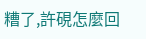糟了,許硯怎麼回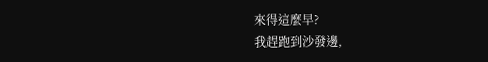來得這麼早?
我趕跑到沙發邊,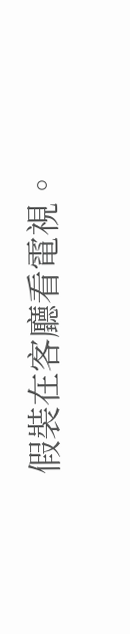假裝在客廳看電視。